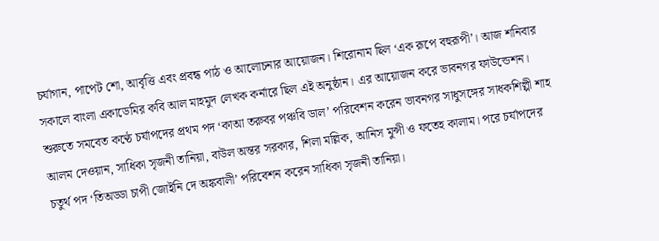চর্যাগান, পাপেট শো, আবৃত্তি এবং প্রবন্ধ পাঠ ও আলোচনার আয়োজন। শিরোনাম ছিল ‘এক রূপে বহুরূপী’। আজ শনিবার সকালে বাংলা একাডেমির কবি আল মাহমুদ লেখক কর্নারে ছিল এই অনুষ্ঠান। এর আয়োজন করে ভাবনগর ফাউন্ডেশন।
শুরুতে সমবেত কণ্ঠে চর্যাপদের প্রথম পদ ‘কাআ তরুবর পঞ্চবি ডাল’ পরিবেশন করেন ভাবনগর সাধুসঙ্গের সাধকশিল্পী শাহ আলম দেওয়ান, সাধিকা সৃজনী তানিয়া, বাউল অন্তর সরকার, শিলা মল্লিক, আনিস মুন্সী ও ফতেহ কালাম। পরে চর্যাপদের চতুর্থ পদ ‘তিঅড্ডা চাপী জোইনি দে অঙ্কবালী’ পরিবেশন করেন সাধিকা সৃজনী তানিয়া।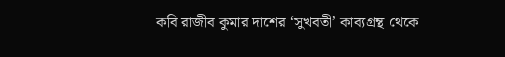কবি রাজীব কুমার দাশের ‘সুখবতী’ কাব্যগ্রন্থ থেকে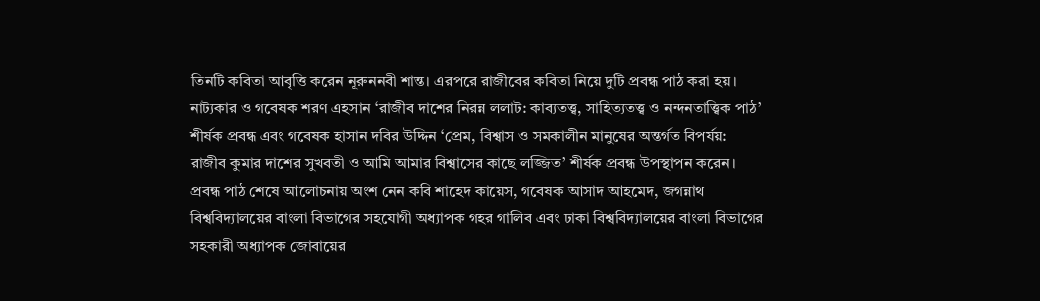তিনটি কবিতা আবৃত্তি করেন নূরুননবী শান্ত। এরপরে রাজীবের কবিতা নিয়ে দুটি প্রবন্ধ পাঠ করা হয়। নাট্যকার ও গবেষক শরণ এহসান ‘রাজীব দাশের নিরন্ন ললাট: কাব্যতত্ত্ব, সাহিত্যতত্ত্ব ও নন্দনতাত্ত্বিক পাঠ’ শীর্ষক প্রবন্ধ এবং গবেষক হাসান দবির উদ্দিন ‘প্রেম, বিশ্বাস ও সমকালীন মানুষের অন্তর্গত বিপর্যয়: রাজীব কুমার দাশের সুখবতী ও আমি আমার বিশ্বাসের কাছে লজ্জিত’ শীর্ষক প্রবন্ধ উপস্থাপন করেন।
প্রবন্ধ পাঠ শেষে আলোচনায় অংশ নেন কবি শাহেদ কায়েস, গবেষক আসাদ আহমেদ, জগন্নাথ বিশ্ববিদ্যালয়ের বাংলা বিভাগের সহযোগী অধ্যাপক গহর গালিব এবং ঢাকা বিশ্ববিদ্যালয়ের বাংলা বিভাগের সহকারী অধ্যাপক জোবায়ের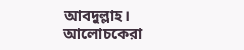আবদুল্লাহ।
আলোচকেরা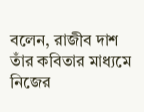বলেন, রাজীব দাশ তাঁর কবিতার মাধ্যমে নিজের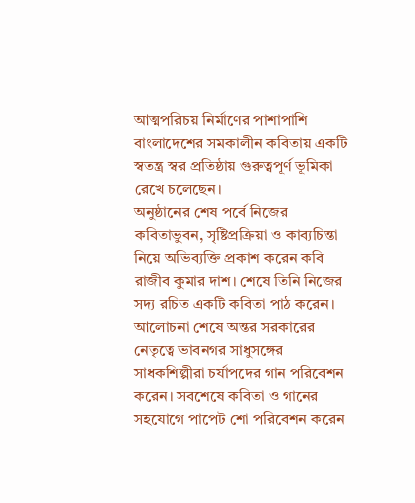আত্মপরিচয় নির্মাণের পাশাপাশি বাংলাদেশের সমকালীন কবিতায় একটি স্বতন্ত্র স্বর প্রতিষ্ঠায় গুরুত্বপূর্ণ ভূমিকা রেখে চলেছেন।
অনুষ্ঠানের শেষ পর্বে নিজের কবিতাভুবন, সৃষ্টিপ্রক্রিয়া ও কাব্যচিন্তা নিয়ে অভিব্যক্তি প্রকাশ করেন কবি রাজীব কুমার দাশ। শেষে তিনি নিজের সদ্য রচিত একটি কবিতা পাঠ করেন।
আলোচনা শেষে অন্তর সরকারের নেতৃত্বে ভাবনগর সাধুসঙ্গের সাধকশিল্পীরা চর্যাপদের গান পরিবেশন করেন। সবশেষে কবিতা ও গানের সহযোগে পাপেট শো পরিবেশন করেন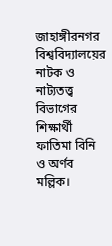জাহাঙ্গীরনগর বিশ্ববিদ্যালয়ের নাটক ও নাট্যতত্ত্ব বিভাগের শিক্ষার্থী ফাতিমা বিনি ও অর্ণব মল্লিক।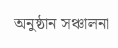অনুষ্ঠান সঞ্চালনা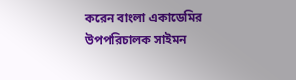করেন বাংলা একাডেমির উপপরিচালক সাইমন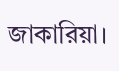জাকারিয়া।